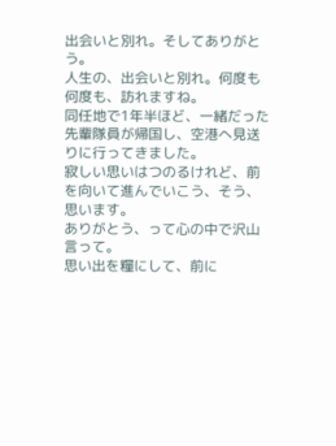出会いと別れ。そしてありがとう。
人生の、出会いと別れ。何度も何度も、訪れますね。
同任地で1年半ほど、一緒だった先輩隊員が帰国し、空港へ見送りに行ってきました。
寂しい思いはつのるけれど、前を向いて進んでいこう、そう、思います。
ありがとう、って心の中で沢山言って。
思い出を糧にして、前に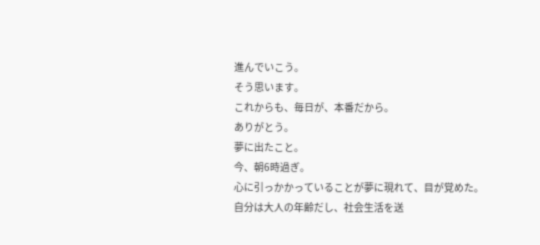進んでいこう。
そう思います。
これからも、毎日が、本番だから。
ありがとう。
夢に出たこと。
今、朝6時過ぎ。
心に引っかかっていることが夢に現れて、目が覚めた。
自分は大人の年齢だし、社会生活を送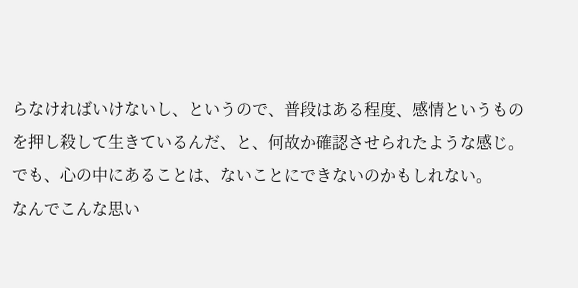らなければいけないし、というので、普段はある程度、感情というものを押し殺して生きているんだ、と、何故か確認させられたような感じ。
でも、心の中にあることは、ないことにできないのかもしれない。
なんでこんな思い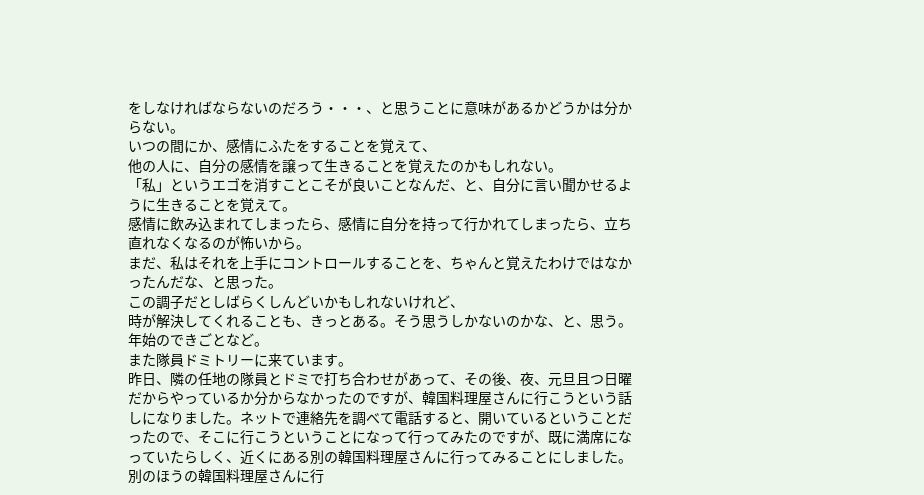をしなければならないのだろう・・・、と思うことに意味があるかどうかは分からない。
いつの間にか、感情にふたをすることを覚えて、
他の人に、自分の感情を譲って生きることを覚えたのかもしれない。
「私」というエゴを消すことこそが良いことなんだ、と、自分に言い聞かせるように生きることを覚えて。
感情に飲み込まれてしまったら、感情に自分を持って行かれてしまったら、立ち直れなくなるのが怖いから。
まだ、私はそれを上手にコントロールすることを、ちゃんと覚えたわけではなかったんだな、と思った。
この調子だとしばらくしんどいかもしれないけれど、
時が解決してくれることも、きっとある。そう思うしかないのかな、と、思う。
年始のできごとなど。
また隊員ドミトリーに来ています。
昨日、隣の任地の隊員とドミで打ち合わせがあって、その後、夜、元旦且つ日曜だからやっているか分からなかったのですが、韓国料理屋さんに行こうという話しになりました。ネットで連絡先を調べて電話すると、開いているということだったので、そこに行こうということになって行ってみたのですが、既に満席になっていたらしく、近くにある別の韓国料理屋さんに行ってみることにしました。別のほうの韓国料理屋さんに行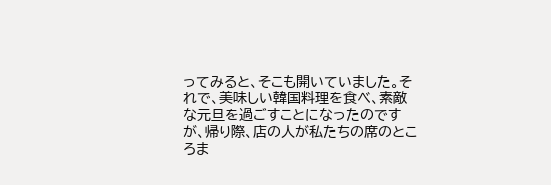ってみると、そこも開いていました。それで、美味しい韓国料理を食べ、素敵な元旦を過ごすことになったのですが、帰り際、店の人が私たちの席のところま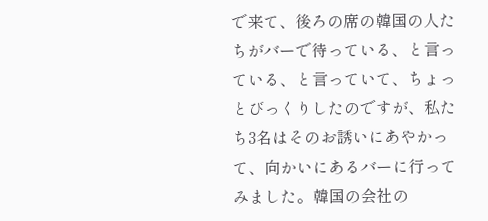で来て、後ろの席の韓国の人たちがバーで待っている、と言っている、と言っていて、ちょっとびっくりしたのですが、私たち3名はそのお誘いにあやかって、向かいにあるバーに行ってみました。韓国の会社の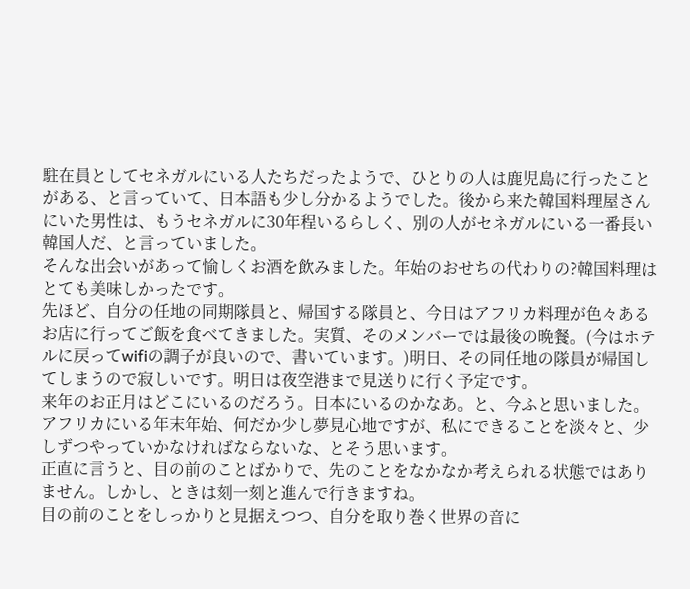駐在員としてセネガルにいる人たちだったようで、ひとりの人は鹿児島に行ったことがある、と言っていて、日本語も少し分かるようでした。後から来た韓国料理屋さんにいた男性は、もうセネガルに30年程いるらしく、別の人がセネガルにいる一番長い韓国人だ、と言っていました。
そんな出会いがあって愉しくお酒を飲みました。年始のおせちの代わりの?韓国料理はとても美味しかったです。
先ほど、自分の任地の同期隊員と、帰国する隊員と、今日はアフリカ料理が色々あるお店に行ってご飯を食べてきました。実質、そのメンバーでは最後の晩餐。(今はホテルに戻ってwifiの調子が良いので、書いています。)明日、その同任地の隊員が帰国してしまうので寂しいです。明日は夜空港まで見送りに行く予定です。
来年のお正月はどこにいるのだろう。日本にいるのかなあ。と、今ふと思いました。
アフリカにいる年末年始、何だか少し夢見心地ですが、私にできることを淡々と、少しずつやっていかなければならないな、とそう思います。
正直に言うと、目の前のことばかりで、先のことをなかなか考えられる状態ではありません。しかし、ときは刻一刻と進んで行きますね。
目の前のことをしっかりと見据えつつ、自分を取り巻く世界の音に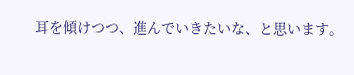耳を傾けつつ、進んでいきたいな、と思います。